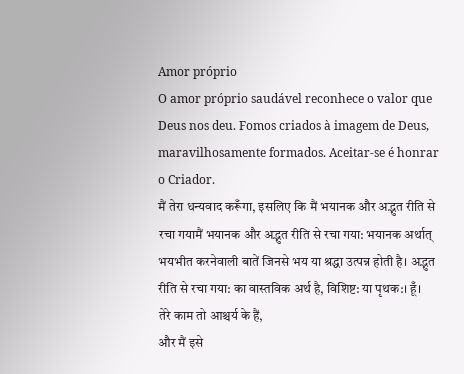Amor próprio
O amor próprio saudável reconhece o valor que Deus nos deu. Fomos criados à imagem de Deus, maravilhosamente formados. Aceitar-se é honrar o Criador.
मैं तेरा धन्यवाद करूँगा, इसलिए कि मैं भयानक और अद्भुत रीति से रचा गयामैं भयानक और अद्भुत रीति से रचा गया: भयानक अर्थात् भयभीत करनेवाली बातें जिनसे भय या श्रद्धा उत्पन्न होती है। अद्भुत रीति से रचा गया: का वास्तविक अर्थ है, विशिष्ट: या पृथक:। हूँ।
तेरे काम तो आश्चर्य के हैं,
और मैं इसे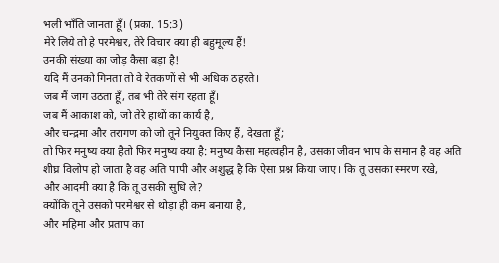भली भाँति जानता हूँ। (प्रका. 15:3)
मेरे लिये तो हे परमेश्वर, तेरे विचार क्या ही बहुमूल्य हैं!
उनकी संख्या का जोड़ कैसा बड़ा है!
यदि मैं उनको गिनता तो वे रेतकणों से भी अधिक ठहरते।
जब मैं जाग उठता हूँ, तब भी तेरे संग रहता हूँ।
जब मैं आकाश को, जो तेरे हाथों का कार्य है,
और चन्द्रमा और तरागण को जो तूने नियुक्त किए हैं, देखता हूँ;
तो फिर मनुष्य क्या हैतो फिर मनुष्य क्या है: मनुष्य कैसा महत्वहीन है, उसका जीवन भाप के समान है वह अति शीघ्र विलोप हो जाता है वह अति पापी और अशुद्ध है कि ऐसा प्रश्न किया जाए। कि तू उसका स्मरण रखे,
और आदमी क्या है कि तू उसकी सुधि ले?
क्योंकि तूने उसको परमेश्वर से थोड़ा ही कम बनाया है,
और महिमा और प्रताप का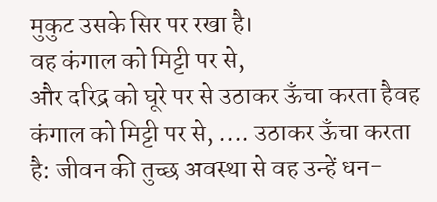मुकुट उसके सिर पर रखा है।
वह कंगाल को मिट्टी पर से,
और दरिद्र को घूरे पर से उठाकर ऊँचा करता हैवह कंगाल को मिट्टी पर से, .... उठाकर ऊँचा करता है: जीवन की तुच्छ अवस्था से वह उन्हें धन-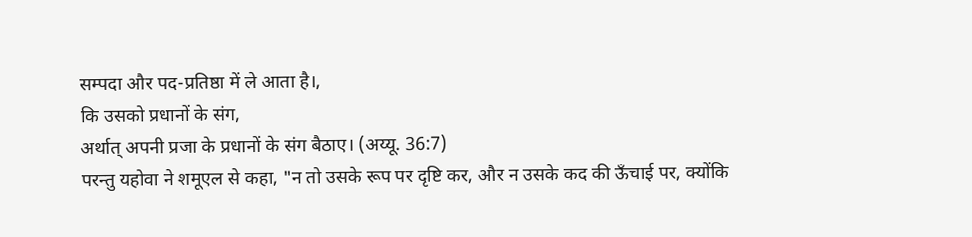सम्पदा और पद-प्रतिष्ठा में ले आता है।,
कि उसको प्रधानों के संग,
अर्थात् अपनी प्रजा के प्रधानों के संग बैठाए। (अय्यू. 36:7)
परन्तु यहोवा ने शमूएल से कहा, "न तो उसके रूप पर दृष्टि कर, और न उसके कद की ऊँचाई पर, क्योंकि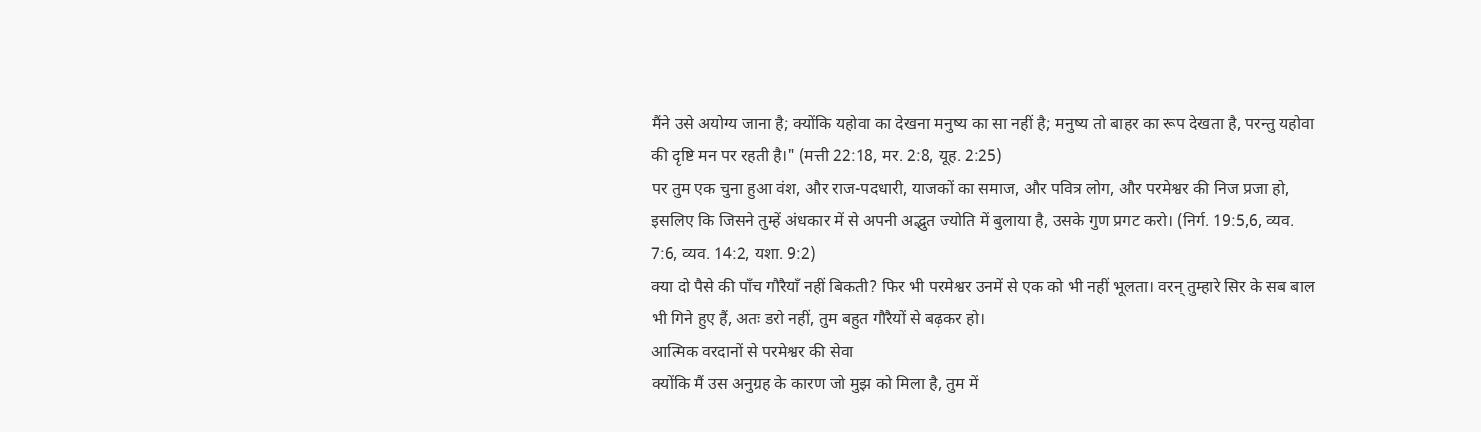मैंने उसे अयोग्य जाना है; क्योंकि यहोवा का देखना मनुष्य का सा नहीं है; मनुष्य तो बाहर का रूप देखता है, परन्तु यहोवा की दृष्टि मन पर रहती है।" (मत्ती 22:18, मर. 2:8, यूह. 2:25)
पर तुम एक चुना हुआ वंश, और राज-पदधारी, याजकों का समाज, और पवित्र लोग, और परमेश्वर की निज प्रजा हो, इसलिए कि जिसने तुम्हें अंधकार में से अपनी अद्भुत ज्योति में बुलाया है, उसके गुण प्रगट करो। (निर्ग. 19:5,6, व्यव. 7:6, व्यव. 14:2, यशा. 9:2)
क्या दो पैसे की पाँच गौरैयाँ नहीं बिकती? फिर भी परमेश्वर उनमें से एक को भी नहीं भूलता। वरन् तुम्हारे सिर के सब बाल भी गिने हुए हैं, अतः डरो नहीं, तुम बहुत गौरैयों से बढ़कर हो।
आत्मिक वरदानों से परमेश्वर की सेवा
क्योंकि मैं उस अनुग्रह के कारण जो मुझ को मिला है, तुम में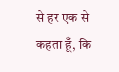से हर एक से कहता हूँ, कि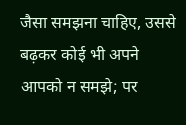जैसा समझना चाहिए, उससे बढ़कर कोई भी अपने आपको न समझे; पर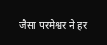जैसा परमेश्वर ने हर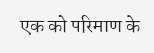एक को परिमाण के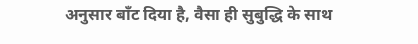अनुसार बाँट दिया है, वैसा ही सुबुद्धि के साथ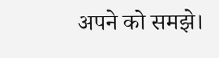अपने को समझे।